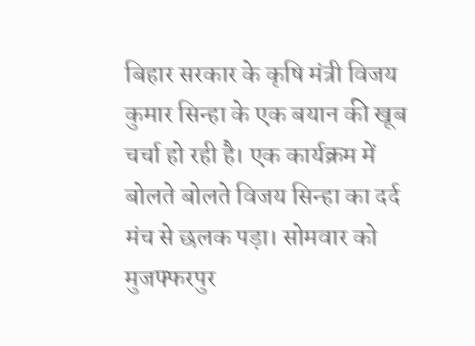बिहार सरकार के कृषि मंत्री विजय कुमार सिन्हा के एक बयान की खूब चर्चा हो रही है। एक कार्यक्रम में बोलते बोलते विजय सिन्हा का दर्द मंच से छलक पड़ा। सोमवार को मुजफ्फरपुर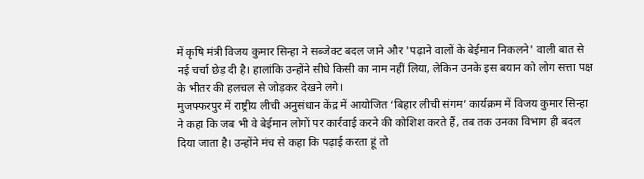में कृषि मंत्री विजय कुमार सिन्हा ने सब्जेक्ट बदल जाने और 'पढ़ाने वालों के बेईमान निकलने' वाली बात से नई चर्चा छेड़ दी है। हालांकि उन्होंने सीधे किसी का नाम नहीं लिया, लेकिन उनके इस बयान को लोग सत्ता पक्ष के भीतर की हलचल से जोड़कर देखने लगे।
मुजफ्फरपुर में राष्ट्रीय लीची अनुसंधान केंद्र में आयोजित ‘बिहार लीची संगम’ कार्यक्रम में विजय कुमार सिन्हा ने कहा कि जब भी वे बेईमान लोगों पर कार्रवाई करने की कोशिश करते हैं, तब तक उनका विभाग ही बदल दिया जाता है। उन्होंने मंच से कहा कि पढ़ाई करता हूं तो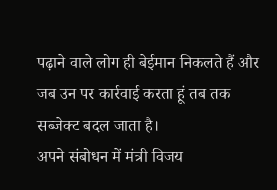पढ़ाने वाले लोग ही बेईमान निकलते हैं और जब उन पर कार्रवाई करता हूं तब तक सब्जेक्ट बदल जाता है।
अपने संबोधन में मंत्री विजय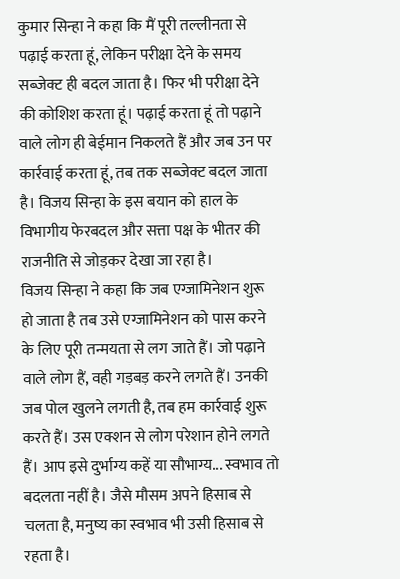कुमार सिन्हा ने कहा कि मैं पूरी तल्लीनता से पढ़ाई करता हूं, लेकिन परीक्षा देने के समय सब्जेक्ट ही बदल जाता है। फिर भी परीक्षा देने की कोशिश करता हूं। पढ़ाई करता हूं तो पढ़ाने वाले लोग ही बेईमान निकलते हैं और जब उन पर कार्रवाई करता हूं, तब तक सब्जेक्ट बदल जाता है। विजय सिन्हा के इस बयान को हाल के विभागीय फेरबदल और सत्ता पक्ष के भीतर की राजनीति से जोड़कर देखा जा रहा है।
विजय सिन्हा ने कहा कि जब एग्जामिनेशन शुरू हो जाता है तब उसे एग्जामिनेशन को पास करने के लिए पूरी तन्मयता से लग जाते हैं। जो पढ़ाने वाले लोग हैं, वही गड़बड़ करने लगते हैं। उनकी जब पोल खुलने लगती है, तब हम कार्रवाई शुरू करते हैं। उस एक्शन से लोग परेशान होने लगते हैं। आप इसे दुर्भाग्य कहें या सौभाग्य... स्वभाव तो बदलता नहीं है। जैसे मौसम अपने हिसाब से चलता है, मनुष्य का स्वभाव भी उसी हिसाब से रहता है।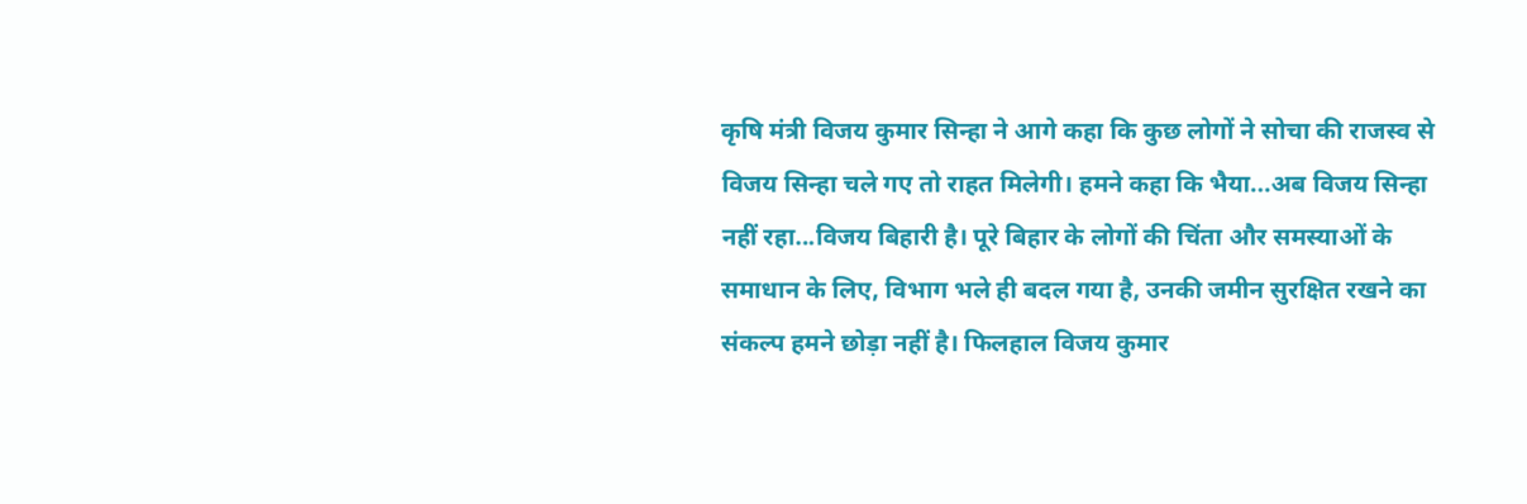कृषि मंत्री विजय कुमार सिन्हा ने आगे कहा कि कुछ लोगों ने सोचा की राजस्व से विजय सिन्हा चले गए तो राहत मिलेगी। हमने कहा कि भैया...अब विजय सिन्हा नहीं रहा...विजय बिहारी है। पूरे बिहार के लोगों की चिंता और समस्याओं के समाधान के लिए, विभाग भले ही बदल गया है, उनकी जमीन सुरक्षित रखने का संकल्प हमने छोड़ा नहीं है। फिलहाल विजय कुमार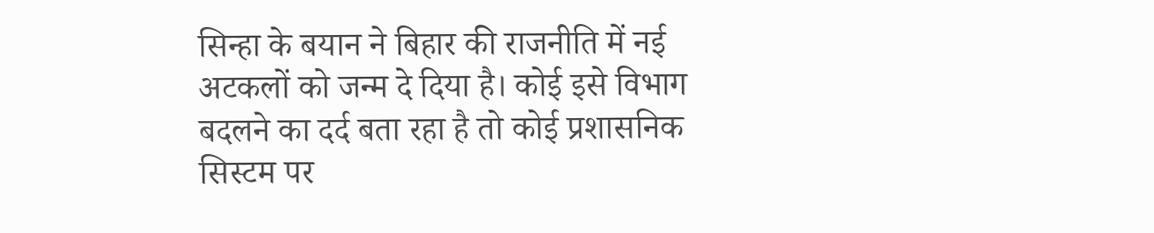सिन्हा के बयान ने बिहार की राजनीति में नई अटकलों को जन्म दे दिया है। कोई इसे विभाग बदलने का दर्द बता रहा है तो कोई प्रशासनिक सिस्टम पर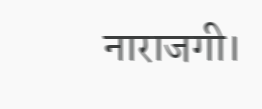नाराजगी।